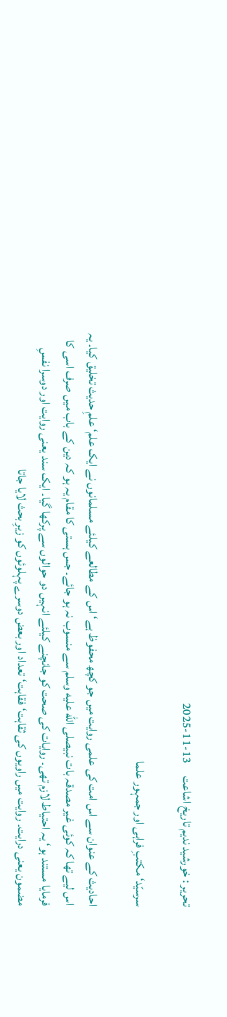تحریر : خورشید ندیم تاریخ اشاعت     13-11-2025

سرسیّد‘ مکتبِ فراہی اور جمہور علما

احادیث کے عنوان سے اس امت کی علمی روایت میں جو کچھ محفوظ ہے‘ اس کے مطالعے کیلئے مسلمانوں نے ایک علم‘ علمِ حدیث تخلیق کیا۔ یہ اس لیے تھا کہ کوئی غیر مصدقہ بات نبیصلى الله عليه وسلم سے منسوب نہ ہو جائے۔ جس ہستی کا مقام یہ ہو کہ دین کے باب میں صرف اسی کا فرمایا مستند ہو‘ یہ احتیاط لازم تھی۔ روایات کی صحت کو جانچنے کیلئے انہیں دو حوالوں سے پرکھا گیا۔ ایک سند یعنی روایت اور دوسرا نفسِ مضمون یعنی درایت۔ روایت میں راویوں کی ثقاہت‘ فقاہت‘ تعداد اور بعض دوسرے پہلوئوں کو زیرِ بحث لایا جاتا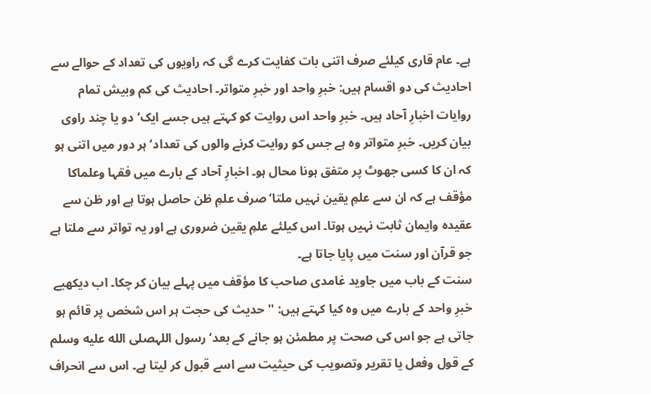ہے۔ عام قاری کیلئے صرف اتنی بات کفایت کرے گی کہ راویوں کی تعداد کے حوالے سے احادیث کی دو اقسام ہیں: خبرِ واحد اور خبرِ متواتر۔ احادیث کی کم وبیش تمام روایات اخبارِ آحاد ہیں۔ خبرِ واحد اس روایت کو کہتے ہیں جسے ایک‘ دو یا چند راوی بیان کریں۔ خبرِ متواتر وہ ہے جس کو روایت کرنے والوں کی تعداد‘ ہر دور میں اتنی ہو کہ ان کا کسی جھوٹ پر متفق ہونا محال ہو۔ اخبارِ آحاد کے بارے میں فقہا وعلماکا مؤقف ہے کہ ان سے علمِ یقین نہیں ملتا‘ صرف علمِ ظن حاصل ہوتا ہے اور ظن سے عقیدہ وایمان ثابت نہیں ہوتا۔ اس کیلئے علمِ یقین ضروری ہے اور یہ تواتر سے ملتا ہے جو قرآن اور سنت میں پایا جاتا ہے۔
سنت کے باب میں جاوید غامدی صاحب کا مؤقف میں پہلے بیان کر چکا۔ اب دیکھیے خبرِ واحد کے بارے میں وہ کیا کہتے ہیں: ''حدیث کی حجت ہر اس شخص پر قائم ہو جاتی ہے جو اس کی صحت پر مطمئن ہو جانے کے بعد‘رسول اللہصلى الله عليه وسلم کے قول وفعل یا تقریر وتصویب کی حیثیت سے اسے قبول کر لیتا ہے۔ اس سے انحراف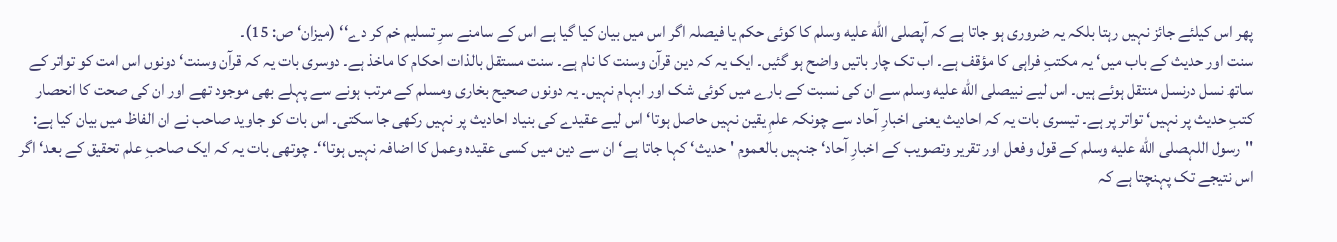پھر اس کیلئے جائز نہیں رہتا بلکہ یہ ضروری ہو جاتا ہے کہ آپصلى الله عليه وسلم کا کوئی حکم یا فیصلہ اگر اس میں بیان کیا گیا ہے اس کے سامنے سرِ تسلیم خم کر دے‘‘ (میزان‘ ص: 15)۔
سنت اور حدیث کے باب میں‘ یہ مکتبِ فراہی کا مؤقف ہے۔ اب تک چار باتیں واضح ہو گئیں۔ ایک یہ کہ دین قرآن وسنت کا نام ہے۔ سنت مستقل بالذات احکام کا ماخذ ہے۔ دوسری بات یہ کہ قرآن وسنت‘ دونوں اس امت کو تواتر کے ساتھ نسل درنسل منتقل ہوئے ہیں۔ اس لیے نبیصلى الله عليه وسلم سے ان کی نسبت کے بارے میں کوئی شک اور ابہام نہیں۔ یہ دونوں صحیح بخاری ومسلم کے مرتب ہونے سے پہلے بھی موجود تھے اور ان کی صحت کا انحصار کتبِ حدیث پر نہیں‘ تواتر پر ہے۔ تیسری بات یہ کہ احادیث یعنی اخبارِ آحاد سے چونکہ علمِ یقین نہیں حاصل ہوتا‘ اس لیے عقیدے کی بنیاد احادیث پر نہیں رکھی جا سکتی۔ اس بات کو جاوید صاحب نے ان الفاظ میں بیان کیا ہے: ''رسول اللہصلى الله عليه وسلم کے قول وفعل اور تقریر وتصویب کے اخبارِ آحاد‘ جنہیں بالعموم 'حدیث‘ کہا جاتا ہے‘ ان سے دین میں کسی عقیدہ وعمل کا اضافہ نہیں ہوتا‘‘۔ چوتھی بات یہ کہ ایک صاحبِ علم تحقیق کے بعد‘ اگر اس نتیجے تک پہنچتا ہے کہ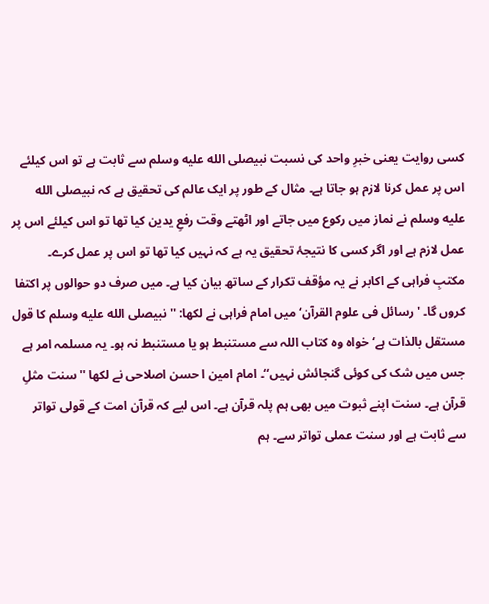کسی روایت یعنی خبرِ واحد کی نسبت نبیصلى الله عليه وسلم سے ثابت ہے تو اس کیلئے اس پر عمل کرنا لازم ہو جاتا ہے۔ مثال کے طور پر ایک عالم کی تحقیق ہے کہ نبیصلى الله عليه وسلم نے نماز میں رکوع میں جاتے اور اٹھتے وقت رفعِ یدین کیا تھا تو اس کیلئے اس پر عمل لازم ہے اور اگر کسی کا نتیجۂ تحقیق یہ ہے کہ نہیں کیا تھا تو اس پر عمل کرے۔
مکتبِ فراہی کے اکابر نے یہ مؤقف تکرار کے ساتھ بیان کیا ہے۔ میں صرف دو حوالوں پر اکتفا کروں گا۔ 'رسائل فی علوم القرآن‘ میں امام فراہی نے لکھا: ''نبیصلى الله عليه وسلم کا قول مستقل بالذات ہے‘ خواہ وہ کتاب اللہ سے مستنبط ہو یا مستنبط نہ ہو۔ یہ مسلمہ امر ہے جس میں شک کی کوئی گنجائش نہیں‘‘۔ امام امین ا حسن اصلاحی نے لکھا ''سنت مثلِ قرآن ہے۔ سنت اپنے ثبوت میں بھی ہم پلہ قرآن ہے۔ اس لیے کہ قرآن امت کے قولی تواتر سے ثابت ہے اور سنت عملی تواتر سے۔ ہم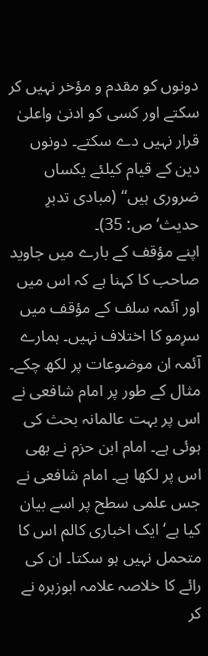دونوں کو مقدم و مؤخر نہیں کر سکتے اور کسی کو ادنیٰ واعلیٰ قرار نہیں دے سکتے۔ دونوں دین کے قیام کیلئے یکساں ضروری ہیں‘‘ (مبادی تدبرِ حدیث‘ ص: 35)۔
اپنے مؤقف کے بارے میں جاوید صاحب کا کہنا ہے کہ اس میں اور آئمہ سلف کے مؤقف میں سرِمو کا اختلاف نہیں۔ ہمارے آئمہ ان موضوعات پر لکھ چکے۔ مثال کے طور پر امام شافعی نے اس پر بہت عالمانہ بحث کی ہوئی ہے۔ امام ابن حزم نے بھی اس پر لکھا ہے۔ امام شافعی نے جس علمی سطح پر اسے بیان کیا ہے‘ ایک اخباری کالم اس کا متحمل نہیں ہو سکتا۔ ان کی رائے کا خلاصہ علامہ ابوزہرہ نے کر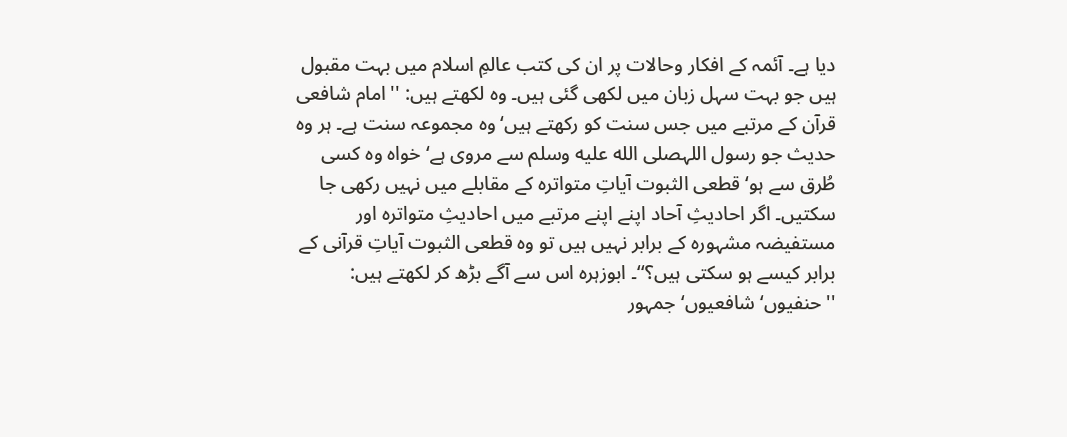دیا ہے۔ آئمہ کے افکار وحالات پر ان کی کتب عالمِ اسلام میں بہت مقبول ہیں جو بہت سہل زبان میں لکھی گئی ہیں۔ وہ لکھتے ہیں: ''امام شافعی قرآن کے مرتبے میں جس سنت کو رکھتے ہیں‘ وہ مجموعہ سنت ہے۔ ہر وہ حدیث جو رسول اللہصلى الله عليه وسلم سے مروی ہے‘ خواہ وہ کسی طُرق سے ہو‘ قطعی الثبوت آیاتِ متواترہ کے مقابلے میں نہیں رکھی جا سکتیں۔ اگر احادیثِ آحاد اپنے اپنے مرتبے میں احادیثِ متواترہ اور مستفیضہ مشہورہ کے برابر نہیں ہیں تو وہ قطعی الثبوت آیاتِ قرآنی کے برابر کیسے ہو سکتی ہیں؟‘‘۔ ابوزہرہ اس سے آگے بڑھ کر لکھتے ہیں: ''حنفیوں‘ شافعیوں‘ جمہور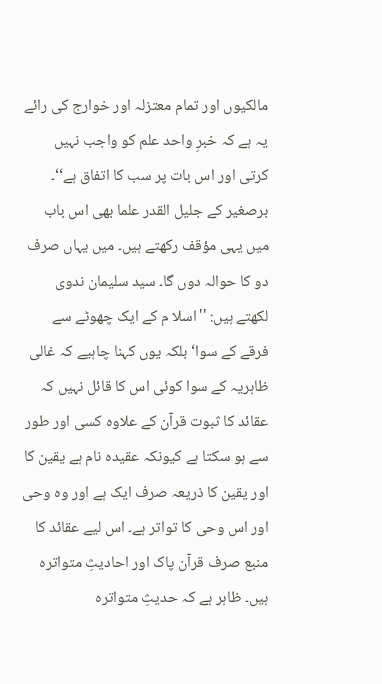مالکیوں اور تمام معتزلہ اور خوارج کی رائے یہ ہے کہ خبرِ واحد علم کو واجب نہیں کرتی اور اس بات پر سب کا اتفاق ہے‘‘۔
برصغیر کے جلیل القدر علما بھی اس باب میں یہی مؤقف رکھتے ہیں۔ میں یہاں صرف دو کا حوالہ دوں گا۔ سید سلیمان ندوی لکھتے ہیں: ''اسلا م کے ایک چھوٹے سے فرقے کے سوا‘ بلکہ یوں کہنا چاہیے کہ غالی ظاہریہ کے سوا کوئی اس کا قائل نہیں کہ عقائد کا ثبوت قرآن کے علاوہ کسی اور طور سے ہو سکتا ہے کیونکہ عقیدہ نام ہے یقین کا اور یقین کا ذریعہ صرف ایک ہے اور وہ وحی اور اس وحی کا تواتر ہے۔ اس لیے عقائد کا منبع صرف قرآن پاک اور احادیثِ متواترہ ہیں۔ ظاہر ہے کہ حدیثِ متواترہ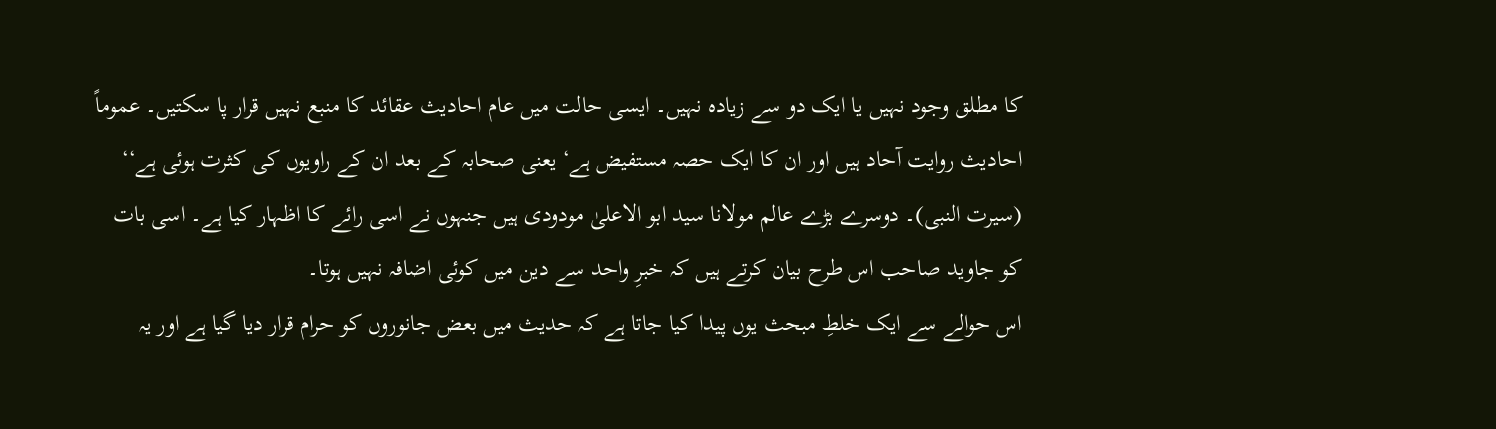کا مطلق وجود نہیں یا ایک دو سے زیادہ نہیں۔ ایسی حالت میں عام احادیث عقائد کا منبع نہیں قرار پا سکتیں۔ عموماً احادیث روایت آحاد ہیں اور ان کا ایک حصہ مستفیض ہے‘ یعنی صحابہ کے بعد ان کے راویوں کی کثرت ہوئی ہے‘‘ (سیرت النبی)۔ دوسرے بڑے عالم مولانا سید ابو الاعلیٰ مودودی ہیں جنہوں نے اسی رائے کا اظہار کیا ہے۔ اسی بات کو جاوید صاحب اس طرح بیان کرتے ہیں کہ خبرِ واحد سے دین میں کوئی اضافہ نہیں ہوتا۔
اس حوالے سے ایک خلطِ مبحث یوں پیدا کیا جاتا ہے کہ حدیث میں بعض جانوروں کو حرام قرار دیا گیا ہے اور یہ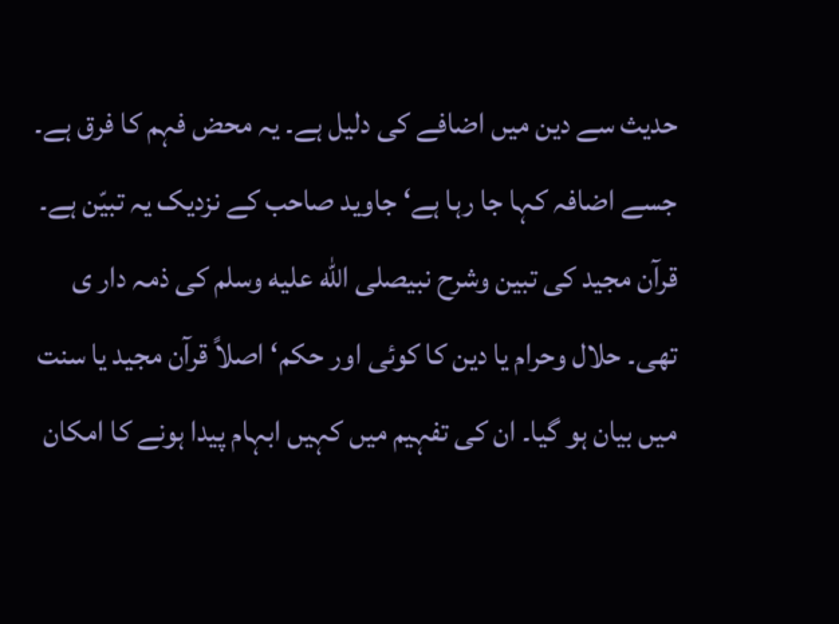حدیث سے دین میں اضافے کی دلیل ہے۔ یہ محض فہم کا فرق ہے۔ جسے اضافہ کہا جا رہا ہے‘ جاوید صاحب کے نزدیک یہ تبیّن ہے۔ قرآن مجید کی تبین وشرح نبیصلى الله عليه وسلم کی ذمہ دار ی تھی۔ حلال وحرام یا دین کا کوئی اور حکم‘ اصلاً قرآن مجید یا سنت میں بیان ہو گیا۔ ان کی تفہیم میں کہیں ابہام پیدا ہونے کا امکان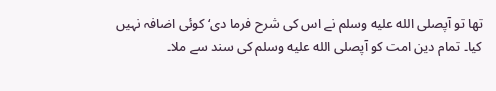تھا تو آپصلى الله عليه وسلم نے اس کی شرح فرما دی‘ کوئی اضافہ نہیں کیا۔ تمام دین امت کو آپصلى الله عليه وسلم کی سند سے ملا۔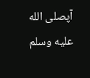آپصلى الله عليه وسلم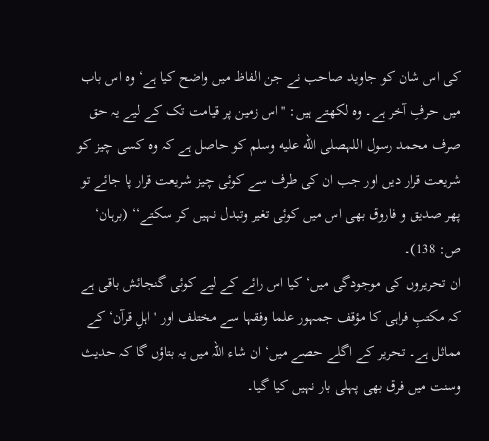کی اس شان کو جاوید صاحب نے جن الفاظ میں واضح کیا ہے‘ وہ اس باب میں حرفِ آخر ہے۔ وہ لکھتے ہیں: ''اس زمین پر قیامت تک کے لیے یہ حق صرف محمد رسول اللہصلى الله عليه وسلم کو حاصل ہے کہ وہ کسی چیز کو شریعت قرار دیں اور جب ان کی طرف سے کوئی چیز شریعت قرار پا جائے تو پھر صدیق و فاروق بھی اس میں کوئی تغیر وتبدل نہیں کر سکتے‘‘ (برہان‘ ص: 138)۔
ان تحریروں کی موجودگی میں‘ کیا اس رائے کے لیے کوئی گنجائش باقی ہے کہ مکتبِ فراہی کا مؤقف جمہور علما وفقہا سے مختلف اور 'اہلِ قرآن‘ کے مماثل ہے۔ تحریر کے اگلے حصے میں‘ ان شاء اللہ میں یہ بتاؤں گا کہ حدیث وسنت میں فرق بھی پہلی بار نہیں کیا گیا۔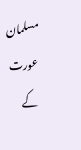مسلمان عورت کے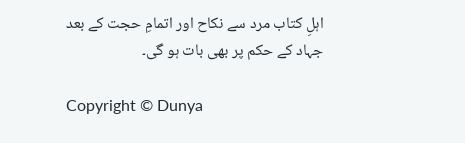اہلِ کتاب مرد سے نکاح اور اتمامِ حجت کے بعد جہاد کے حکم پر بھی بات ہو گی۔

Copyright © Dunya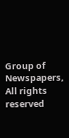Group of Newspapers, All rights reserved